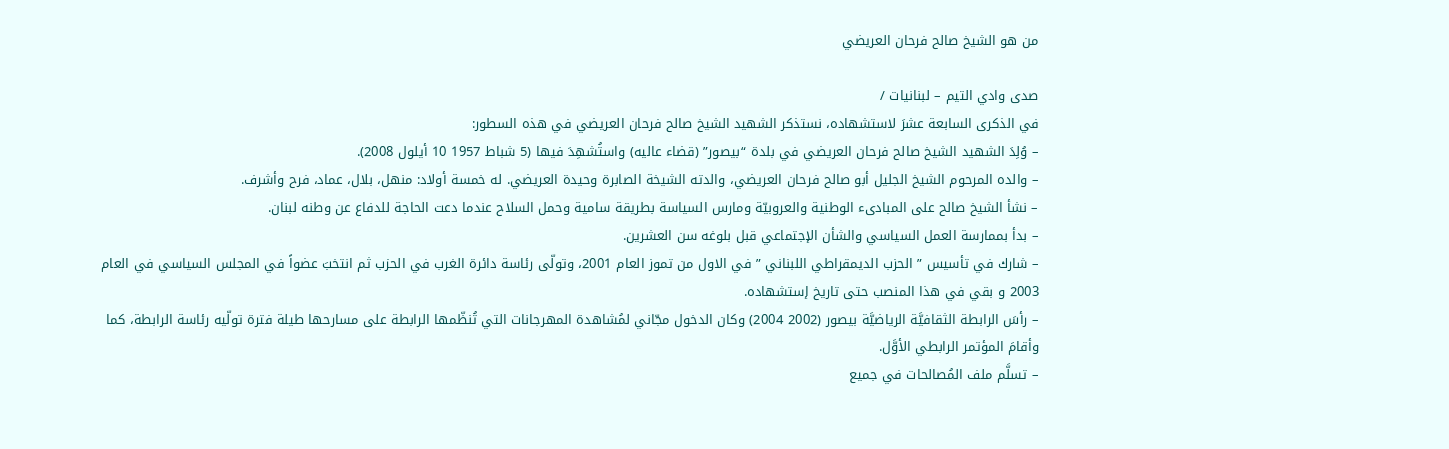من هو الشيخ صالح فرحان العريضي

صدى وادي التيم – لبنانيات /
في الذكرى السابعة عشرَ لاستشهاده، نستذكر الشهيد الشيخ صالح فرحان العريضي في هذه السطور:
– وُلِدَ الشهيد الشيخ صالح فرحان العريضي في بلدة “بيصور” (قضاء عاليه) واستُشهِدَ فيها (5 شباط 1957 10 أيلول 2008).
– والده المرحوم الشيخ الجليل أبو صالح فرحان العريضي، والدته الشيخة الصابرة وحيدة العريضي. له خمسة أولاد: منهل، بلال، عماد، فرح وأشرف.
– نشأ الشيخ صالح على المبادىء الوطنية والعروبيّة ومارس السياسة بطريقة سامية وحمل السلاح عندما دعت الحاجة للدفاع عن وطنه لبنان.
– بدأ بممارسة العمل السياسي والشأن الإجتماعي قبل بلوغه سن العشرين.
– شارك في تأسيس ” الحزب الديمقراطي اللبناني ” في الاول من تموز العام 2001، وتولّى رئاسة دائرة الغرب في الحزب ثم انتخبَ عضواً في المجلس السياسي في العام 2003 و بقي في هذا المنصب حتى تاريخ إستشهاده.
– رأسَ الرابطة الثقافيَّة الرياضيَّة بيصور (2002 2004) وكان الدخول مجّاني لمُشاهدة المهرجانات التي تُنظّمها الرابطة على مسارحها طيلة فترة تولّيه رئاسة الرابطة، كما وأقامَ المؤتمر الرابطي الأوَّل.
– تسلَّم ملف المُصالحات في جميع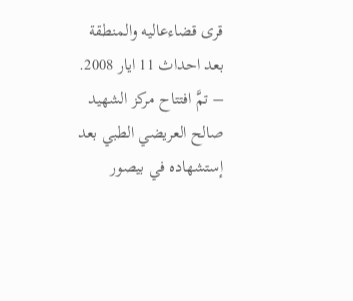قرى قضاءعاليه والمنطقة بعد احداث 11 ايار 2008.
– تمَّ افتتاح مركز الشهيد صالح العريضي الطبي بعد إستشهاده في بيصور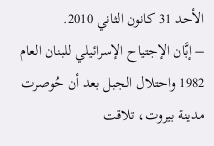الأحد 31 كانون الثاني 2010.
– إبَّان الإجتياح الإسرائيلي للبنان العام 1982 واحتلال الجبل بعد أن حُوصرت مدينة بيروت، تلاقت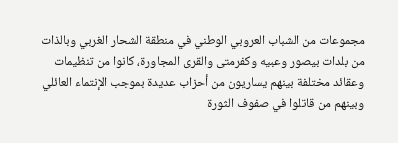مجموعات من الشباب العروبي الوطني في منطقة الشحار الغربي وبالذات من بلدات بيصور وعبيه وكفرمتى والقرى المجاورة، كانوا من تنظيمات وعقائد مختلفة بينهم يساريون من أحزاب عديدة بموجب الإنتماء العائلي وبينهم من قاتلوا في صفوف الثورة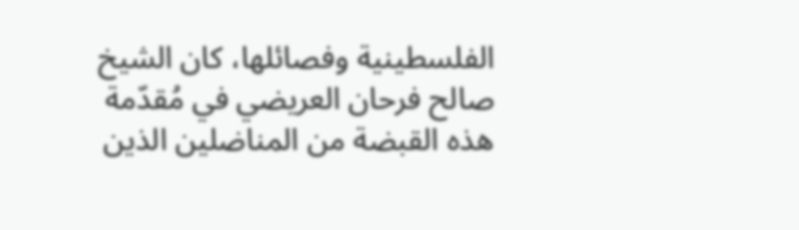الفلسطينية وفصائلها، كان الشيخ صالح فرحان العريضي في مُقدّمة هذه القبضة من المناضلين الذين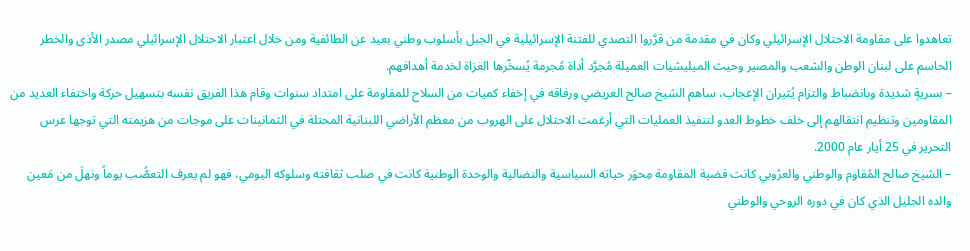تعاهدوا على مقاومة الاحتلال الإسرائيلي وكان في مقدمة من قرَّروا التصدي للفتنة الإسرائيلية في الجبل بأسلوب وطني بعيد عن الطائفية ومن خلال اعتبار الاحتلال الإسرائيلي مصدر الأذى والخطر الحاسم على لبنان الوطن والشعب والمصير وحيث الميليشيات العميلة مُجرَّد أداة مُجرمة يُسخّرها الغزاة لخدمة أهدافهم.
– بسريةٍ شديدة وبانضباط والتزام يُثيران الإعجاب، ساهم الشيخ صالح العريضي ورفاقه في إخفاء كميات من السلاح للمقاومة على امتداد سنوات وقام هذا الفريق نفسه بتسهيل حركة واختفاء العديد من المقاومين وتنظيم انتقالهم إلى خلف خطوط العدو لتنفيذ العمليات التي أرغمت الاحتلال على الهروب من معظم الأراضي اللبنانية المحتلة في الثمانينات على موجات من هزيمته التي توجها عرس التحرير في 25 أيار عام 2000.
– الشيخ صالح المُقاوم والوطني والعرُوبي كانت قضية المقاومة مِحوَر حياته السياسية والنضالية والوحدة الوطنية كانت في صلب ثقافته وسلوكه اليومي، فهو لم يعرف التعصُّب يوماً ونهلَ من مَعين والده الجليل الذي كان في دوره الروحي والوطني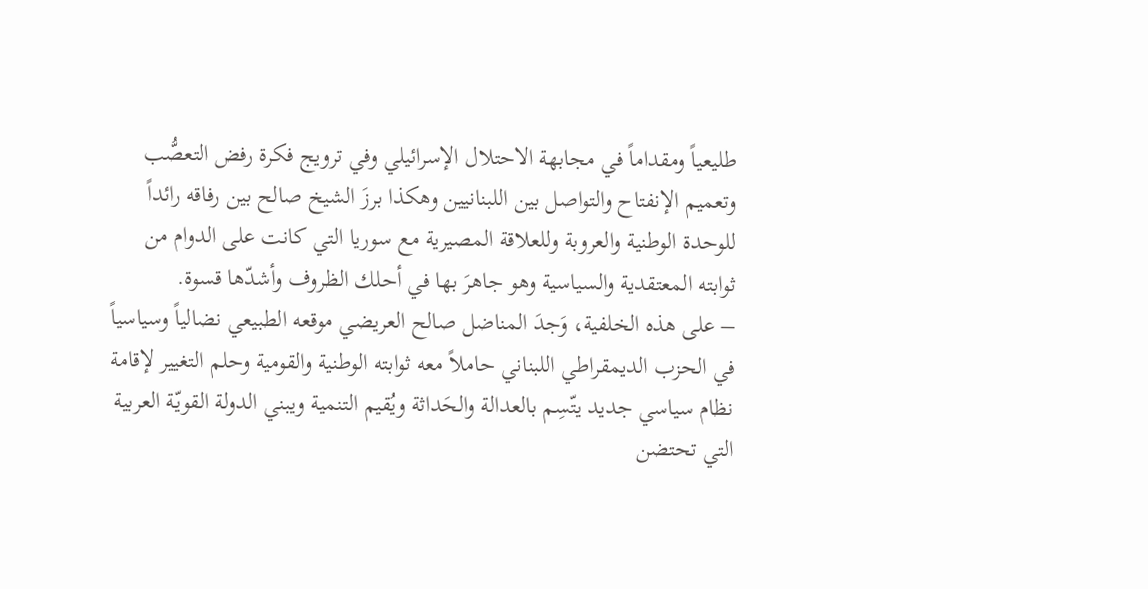طليعياً ومقداماً في مجابهة الاحتلال الإسرائيلي وفي ترويج فكرة رفض التعصُّب وتعميم الإنفتاح والتواصل بين اللبنانيين وهكذا برزَ الشيخ صالح بين رفاقه رائداً للوحدة الوطنية والعروبة وللعلاقة المصيرية مع سوريا التي كانت على الدوام من ثوابته المعتقدية والسياسية وهو جاهرَ بها في أحلك الظروف وأشدّها قسوة.
– على هذه الخلفية، وَجدَ المناضل صالح العريضي موقعه الطبيعي نضالياً وسياسياً في الحزب الديمقراطي اللبناني حاملاً معه ثوابته الوطنية والقومية وحلم التغيير لإقامة نظام سياسي جديد يتّسِم بالعدالة والحَداثة ويُقيم التنمية ويبني الدولة القويّة العربية التي تحتضن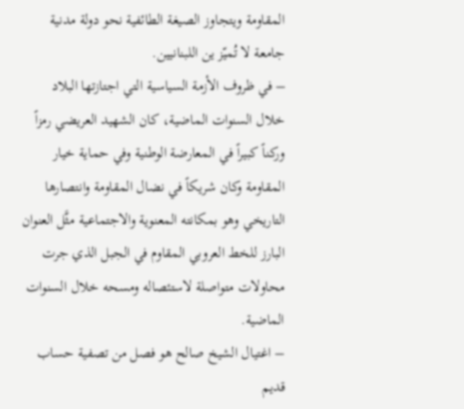المقاومة ويتجاوز الصيغة الطائفية نحو دولة مدنية جامعة لا تُميّز ين اللبنانيين.
– في ظروف الأزمة السياسية التي اجتازتها البلاد خلال السنوات الماضية، كان الشهيد العريضي رمزاً وركناً كبيراً في المعارضة الوطنية وفي حماية خيار المقاومة وكان شريكاً في نضال المقاومة وانتصارها التاريخي وهو بمكانته المعنوية والاجتماعية مثَّل العنوان البارز للخط العروبي المقاوم في الجبل الذي جرت محاولات متواصلة لاستئصاله ومسحه خلال السنوات الماضية.
– اغتيال الشيخ صالح هو فصل من تصفية حساب قديم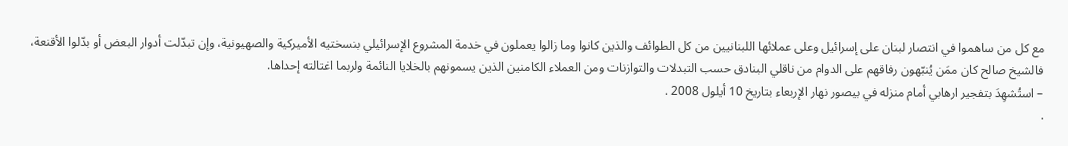مع كل من ساهموا في انتصار لبنان على إسرائيل وعلى عملائها اللبنانيين من كل الطوائف والذين كانوا وما زالوا يعملون في خدمة المشروع الإسرائيلي بنسختيه الأميركية والصهيونية، وإن تبدّلت أدوار البعض أو بدّلوا الأقنعة، فالشيخ صالح كان ممَن يُنبّهون رفاقهم على الدوام من ناقلي البنادق حسب التبدلات والتوازنات ومن العملاء الكامنين الذين يسمونهم بالخلايا النائمة ولربما اغتالته إحداها.
– استُشهِدَ بتفجير ارهابي أمام منزله في بيصور نهار الإربعاء بتاريخ 10 أيلول 2008 .
.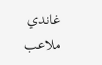غاندي ملاعب